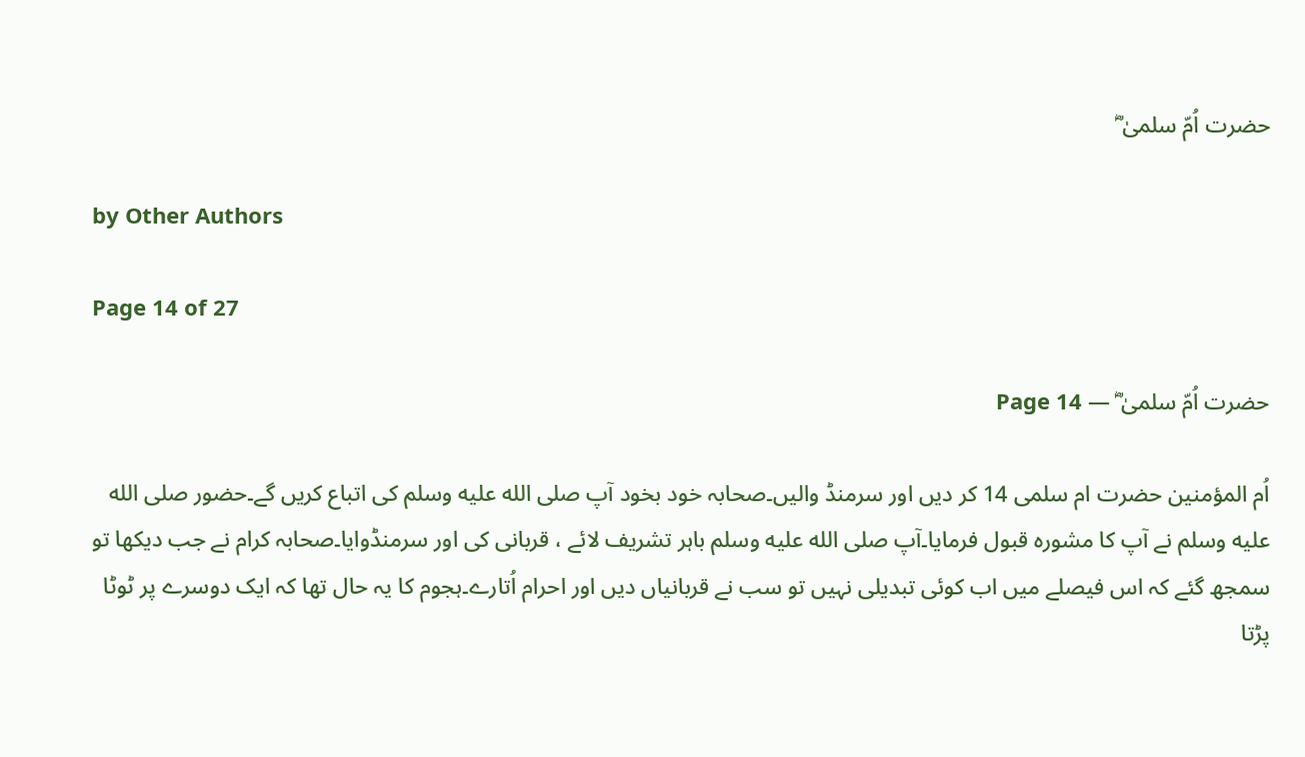حضرت اُمّ سلمیٰ ؓ

by Other Authors

Page 14 of 27

حضرت اُمّ سلمیٰ ؓ — Page 14

اُم المؤمنین حضرت ام سلمى 14 کر دیں اور سرمنڈ والیں۔صحابہ خود بخود آپ صلى الله عليه وسلم کی اتباع کریں گے۔حضور صلى الله عليه وسلم نے آپ کا مشورہ قبول فرمایا۔آپ صلى الله عليه وسلم باہر تشریف لائے ، قربانی کی اور سرمنڈوایا۔صحابہ کرام نے جب دیکھا تو سمجھ گئے کہ اس فیصلے میں اب کوئی تبدیلی نہیں تو سب نے قربانیاں دیں اور احرام اُتارے۔ہجوم کا یہ حال تھا کہ ایک دوسرے پر ٹوٹا پڑتا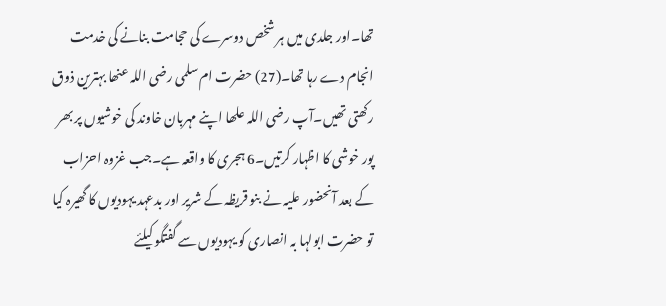تھا۔اور جلدی میں ہر شخص دوسرے کی حجامت بنانے کی خدمت انجام دے رہا تھا۔(27) حضرت ام سلمی رضی اللہ عنھا بہترین ذوق رکھتی تھیں۔آپ رضی اللہ علھا اپنے مہربان خاوند کی خوشیوں پر بھر پور خوشی کا اظہار کرتیں۔6 ہجری کا واقعہ ہے۔جب غزوہ احزاب کے بعد آنحضور علیہ نے بنو قریظہ کے شریر اور بدعہد یہودیوں کا گھیرہ کیا تو حضرت ابولہا بہ انصاری کو یہودیوں سے گفتگو کیلئے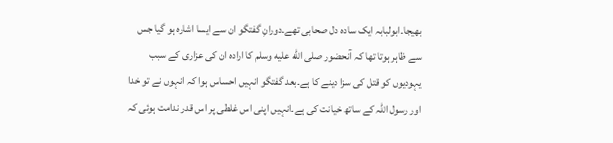بھیجا۔ابولبابہ ایک سادہ دل صحابی تھے۔دورانِ گفتگو ان سے ایسا اشارہ ہو گیا جس سے ظاہر ہوتا تھا کہ آنحضور صلى الله عليه وسلم کا ارادہ ان کی عزاری کے سبب یہودیوں کو قتل کی سزا دینے کا ہے۔بعد گفتگو انہیں احساس ہوا کہ انہوں نے تو خدا اور رسول اللہ کے ساتھ خیانت کی ہے۔انہیں اپنی اس غلطی پر اس قدر ندامت ہوئی کہ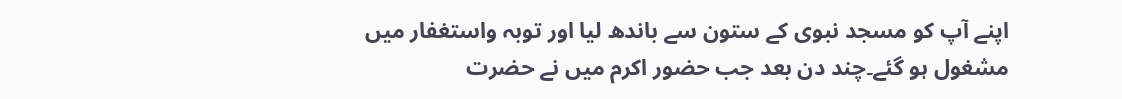اپنے آپ کو مسجد نبوی کے ستون سے باندھ لیا اور توبہ واستغفار میں مشغول ہو گئے۔چند دن بعد جب حضور اکرم میں نے حضرت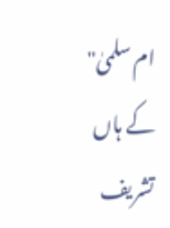ام سلمیٰ" کے ہاں تشریف